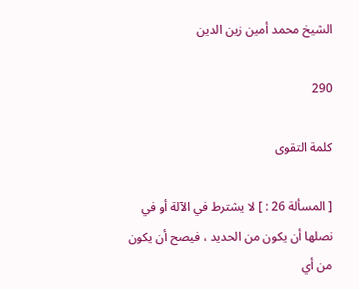الشيخ محمد أمين زين الدين

290

كلمة التقوى

[ المسألة 26 : ] لا يشترط في الآلة أو في نصلها أن يكون من الحديد ، فيصح أن يكون من أي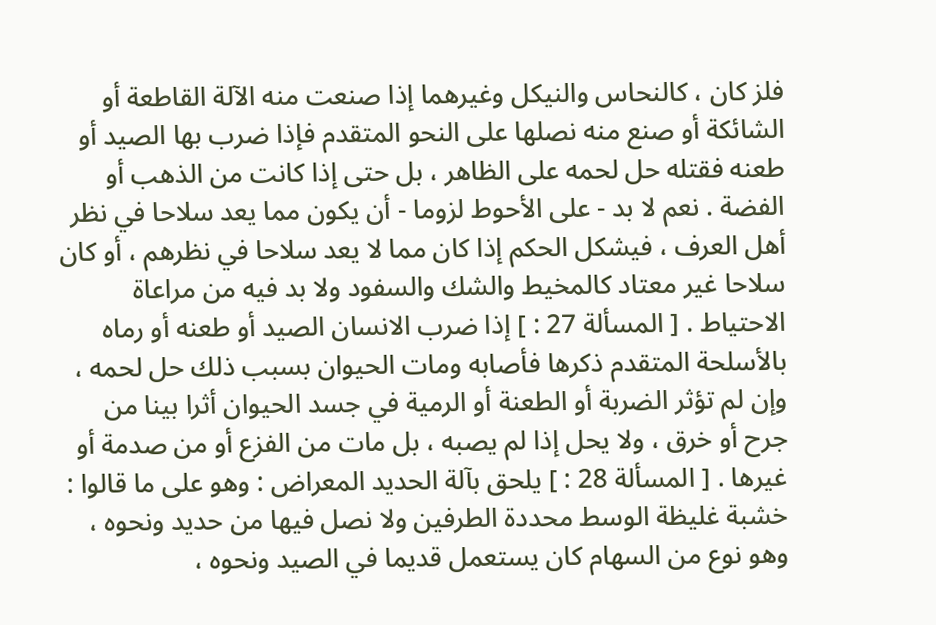فلز كان ، كالنحاس والنيكل وغيرهما إذا صنعت منه الآلة القاطعة أو الشائكة أو صنع منه نصلها على النحو المتقدم فإذا ضرب بها الصيد أو طعنه فقتله حل لحمه على الظاهر ، بل حتى إذا كانت من الذهب أو الفضة . نعم لا بد - على الأحوط لزوما - أن يكون مما يعد سلاحا في نظر أهل العرف ، فيشكل الحكم إذا كان مما لا يعد سلاحا في نظرهم ، أو كان سلاحا غير معتاد كالمخيط والشك والسفود ولا بد فيه من مراعاة الاحتياط . [ المسألة 27 : ] إذا ضرب الانسان الصيد أو طعنه أو رماه بالأسلحة المتقدم ذكرها فأصابه ومات الحيوان بسبب ذلك حل لحمه ، وإن لم تؤثر الضربة أو الطعنة أو الرمية في جسد الحيوان أثرا بينا من جرح أو خرق ، ولا يحل إذا لم يصبه ، بل مات من الفزع أو من صدمة أو غيرها . [ المسألة 28 : ] يلحق بآلة الحديد المعراض : وهو على ما قالوا : خشبة غليظة الوسط محددة الطرفين ولا نصل فيها من حديد ونحوه ، وهو نوع من السهام كان يستعمل قديما في الصيد ونحوه ،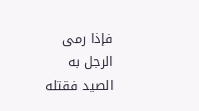فإذا رمى الرجل به الصيد فقتله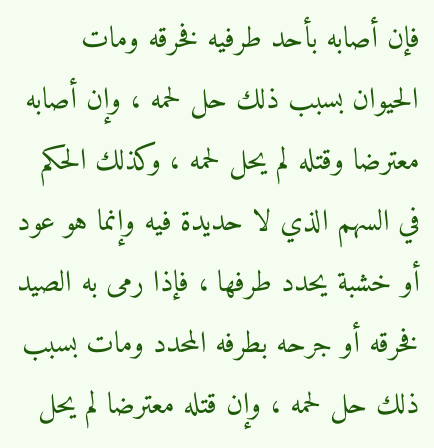فإن أصابه بأحد طرفيه فخرقه ومات الحيوان بسبب ذلك حل لحمه ، وإن أصابه معترضا وقتله لم يحل لحمه ، وكذلك الحكم في السهم الذي لا حديدة فيه وإنما هو عود أو خشبة يحدد طرفها ، فإذا رمى به الصيد فخرقه أو جرحه بطرفه المحدد ومات بسبب ذلك حل لحمه ، وإن قتله معترضا لم يحل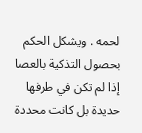لحمه . ويشكل الحكم بحصول التذكية بالعصا إذا لم تكن في طرفها حديدة بل كانت محددة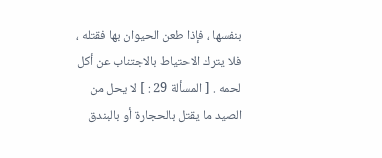بنفسها ، فإذا طعن الحيوان بها فقتله ، فلا يترك الاحتياط بالاجتناب عن أكل لحمه . [ المسألة 29 : ] لا يحل من الصيد ما يقتل بالحجارة أو بالبندق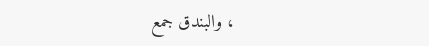، والبندق جمع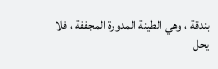بندقة ، وهي الطينة المدورة المجففة ، فلا يحل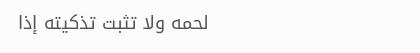لحمه ولا تثبت تذكيته إذا